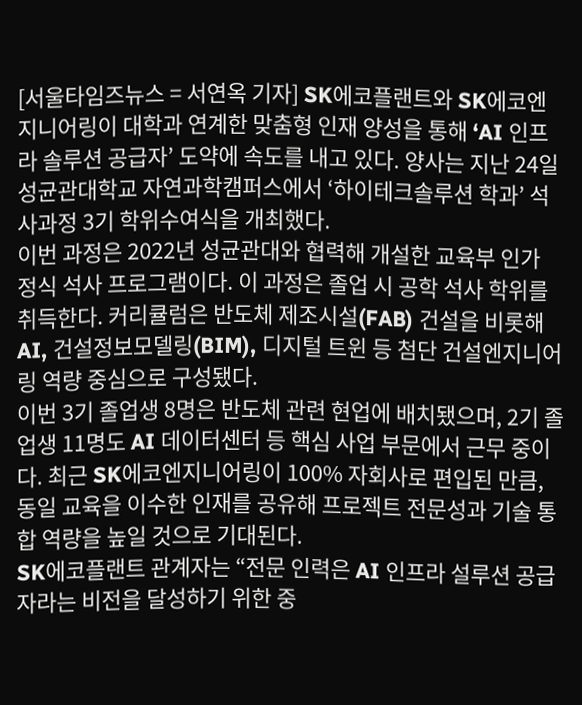[서울타임즈뉴스 = 서연옥 기자] SK에코플랜트와 SK에코엔지니어링이 대학과 연계한 맞춤형 인재 양성을 통해 ‘AI 인프라 솔루션 공급자’ 도약에 속도를 내고 있다. 양사는 지난 24일 성균관대학교 자연과학캠퍼스에서 ‘하이테크솔루션 학과’ 석사과정 3기 학위수여식을 개최했다.
이번 과정은 2022년 성균관대와 협력해 개설한 교육부 인가 정식 석사 프로그램이다. 이 과정은 졸업 시 공학 석사 학위를 취득한다. 커리큘럼은 반도체 제조시설(FAB) 건설을 비롯해 AI, 건설정보모델링(BIM), 디지털 트윈 등 첨단 건설엔지니어링 역량 중심으로 구성됐다.
이번 3기 졸업생 8명은 반도체 관련 현업에 배치됐으며, 2기 졸업생 11명도 AI 데이터센터 등 핵심 사업 부문에서 근무 중이다. 최근 SK에코엔지니어링이 100% 자회사로 편입된 만큼, 동일 교육을 이수한 인재를 공유해 프로젝트 전문성과 기술 통합 역량을 높일 것으로 기대된다.
SK에코플랜트 관계자는 “전문 인력은 AI 인프라 설루션 공급자라는 비전을 달성하기 위한 중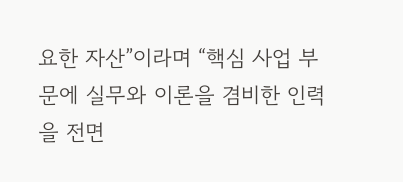요한 자산”이라며 “핵심 사업 부문에 실무와 이론을 겸비한 인력을 전면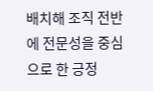배치해 조직 전반에 전문성을 중심으로 한 긍정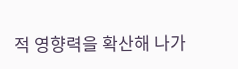적 영향력을 확산해 나가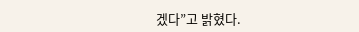겠다”고 밝혔다.